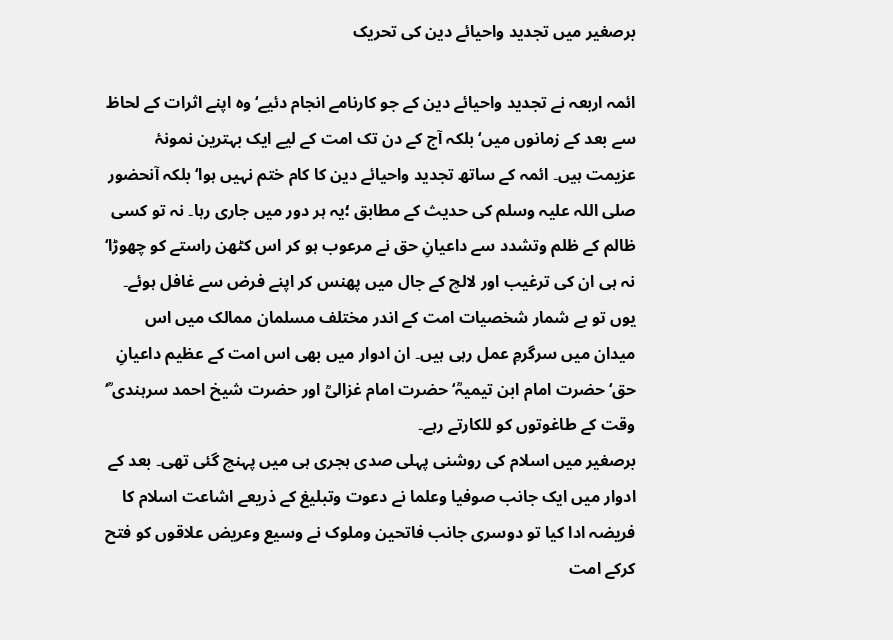برصغیر میں تجدید واحیائے دین کی تحریک

ائمہ اربعہ نے تجدید واحیائے دین کے جو کارنامے انجام دئیے‘ وہ اپنے اثرات کے لحاظ سے بعد کے زمانوں میں‘ بلکہ آج کے دن تک امت کے لیے ایک بہترین نمونۂ عزیمت ہیں۔ ائمہ کے ساتھ تجدید واحیائے دین کا کام ختم نہیں ہوا‘ بلکہ آنحضور صلی اللہ علیہ وسلم کی حدیث کے مطابق ؛یہ ہر دور میں جاری رہا۔ نہ تو کسی ظالم کے ظلم وتشدد سے داعیانِ حق نے مرعوب ہو کر اس کٹھن راستے کو چھوڑا‘ نہ ہی ان کی ترغیب اور لالچ کے جال میں پھنس کر اپنے فرض سے غافل ہوئے۔ یوں تو بے شمار شخصیات امت کے اندر مختلف مسلمان ممالک میں اس میدان میں سرگرمِ عمل رہی ہیں۔ ان ادوار میں بھی اس امت کے عظیم داعیانِ حق‘ حضرت امام ابن تیمیہؒ‘ حضرت امام غزالیؒ اور حضرت شیخ احمد سرہندی ؒ‘ وقت کے طاغوتوں کو للکارتے رہے۔
برصغیر میں اسلام کی روشنی پہلی صدی ہجری ہی میں پہنچ گئی تھی۔ بعد کے ادوار میں ایک جانب صوفیا وعلما نے دعوت وتبلیغ کے ذریعے اشاعت اسلام کا فریضہ ادا کیا تو دوسری جانب فاتحین وملوک نے وسیع وعریض علاقوں کو فتح کرکے امت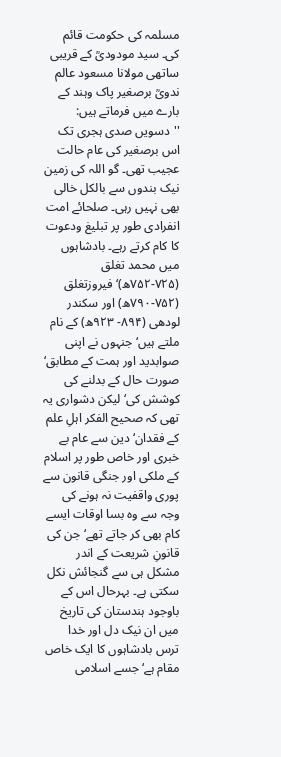مسلمہ کی حکومت قائم کی۔ سید مودودیؒ کے قریبی ساتھی مولانا مسعود عالم ندویؒ برصغیر پاک وہند کے بارے میں فرماتے ہیں: ''دسویں صدی ہجری تک اس برصغیر کی عام حالت عجیب تھی۔ گو اللہ کی زمین نیک بندوں سے بالکل خالی بھی نہیں رہی۔ صلحائے امت انفرادی طور پر تبلیغ ودعوت کا کام کرتے رہے۔ بادشاہوں میں محمد تغلق (۷۲۵-۷۵۲ھ)‘ فیروزتغلق (۷۵۲-۷۹۰ھ) اور سکندر لودھی (۸۹۴- ۹۲۳ھ) کے نام ملتے ہیں‘ جنہوں نے اپنی صوابدید اور ہمت کے مطابق‘ صورت حال کے بدلنے کی کوشش کی‘ لیکن دشواری یہ تھی کہ صحیح الفکر اہلِ علم کے فقدان‘ دین سے عام بے خبری اور خاص طور پر اسلام کے ملکی اور جنگی قانون سے پوری واقفیت نہ ہونے کی وجہ سے وہ بسا اوقات ایسے کام بھی کر جاتے تھے‘ جن کی قانونِ شریعت کے اندر مشکل ہی سے گنجائش نکل سکتی ہے۔ بہرحال اس کے باوجود ہندستان کی تاریخ میں ان نیک دل اور خدا ترس بادشاہوں کا ایک خاص مقام ہے‘ جسے اسلامی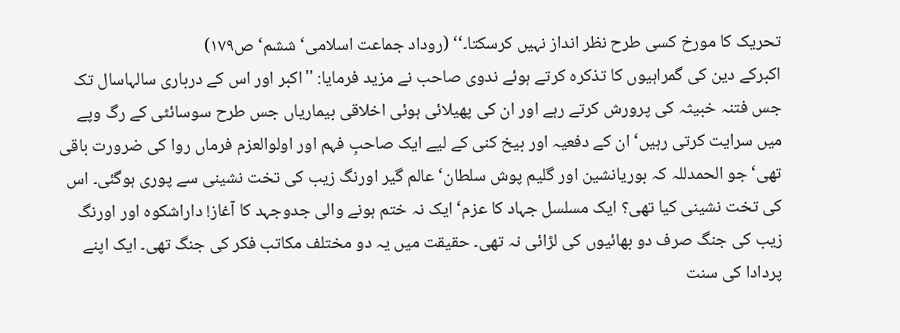تحریک کا مورخ کسی طرح نظر انداز نہیں کرسکتا۔‘‘ (روداد جماعت اسلامی‘ ششم‘ ص۱۷۹)
اکبرکے دین کی گمراہیوں کا تذکرہ کرتے ہوئے ندوی صاحب نے مزید فرمایا: ''اکبر اور اس کے درباری سالہاسال تک جس فتنہ خبیثہ کی پرورش کرتے رہے اور ان کی پھیلائی ہوئی اخلاقی بیماریاں جس طرح سوسائٹی کے رگ وپے میں سرایت کرتی رہیں‘ ان کے دفعیہ اور بیخ کنی کے لیے ایک صاحبِ فہم اور اولوالعزم فرماں روا کی ضرورت باقی تھی‘ جو الحمدللہ کہ بوریانشین اور گلیم پوش سلطان‘ عالم گیر اورنگ زیب کی تخت نشینی سے پوری ہوگئی۔ اس کی تخت نشینی کیا تھی؟ ایک مسلسل جہاد کا عزم‘ ایک نہ ختم ہونے والی جدوجہد کا آغاز! داراشکوہ اور اورنگ زیب کی جنگ صرف دو بھائیوں کی لڑائی نہ تھی۔ حقیقت میں یہ دو مختلف مکاتب فکر کی جنگ تھی۔ ایک اپنے پردادا کی سنت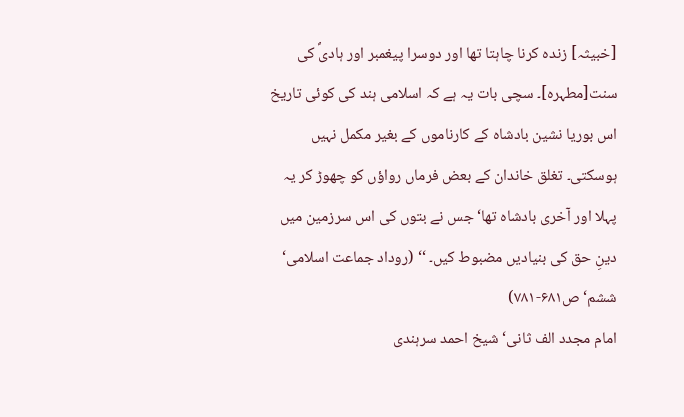[خبیثہ] زندہ کرنا چاہتا تھا اور دوسرا پیغمبر اور ہادیؐ کی سنت[مطہرہ]۔ سچی بات یہ ہے کہ اسلامی ہند کی کوئی تاریخ اس بوریا نشین بادشاہ کے کارناموں کے بغیر مکمل نہیں ہوسکتی۔ تغلق خاندان کے بعض فرماں رواؤں کو چھوڑ کر یہ پہلا اور آخری بادشاہ تھا‘ جس نے بتوں کی اس سرزمین میں دینِ حق کی بنیادیں مضبوط کیں۔ ‘‘ (روداد جماعت اسلامی‘ ششم‘ ص۶۸۱-۷۸۱)
امام مجدد الف ثانی‘ شیخ احمد سرہندی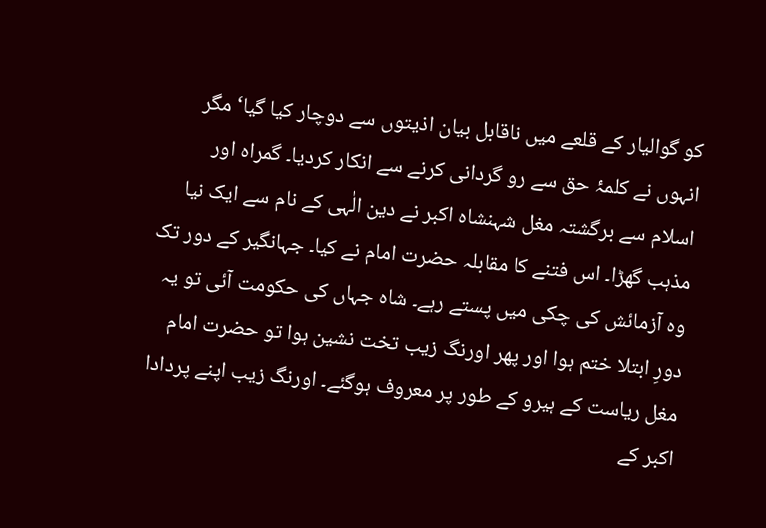کو گوالیار کے قلعے میں ناقابل بیان اذیتوں سے دوچار کیا گیا‘ مگر انہوں نے کلمۂ حق سے رو گردانی کرنے سے انکار کردیا۔ گمراہ اور اسلام سے برگشتہ مغل شہنشاہ اکبر نے دین الٰہی کے نام سے ایک نیا مذہب گھڑا۔ اس فتنے کا مقابلہ حضرت امام نے کیا۔ جہانگیر کے دور تک وہ آزمائش کی چکی میں پستے رہے۔ شاہ جہاں کی حکومت آئی تو یہ دورِ ابتلا ختم ہوا اور پھر اورنگ زیب تخت نشین ہوا تو حضرت امام مغل ریاست کے ہیرو کے طور پر معروف ہوگئے۔ اورنگ زیب اپنے پردادا اکبر کے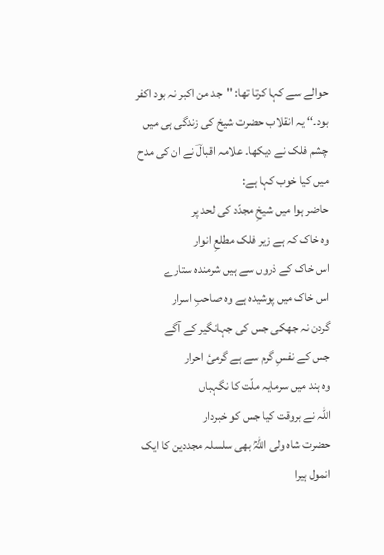حوالے سے کہا کرتا تھا: ''جد من اکبر نہ بود اکفر بود۔‘‘ یہ انقلاب حضرت شیخ کی زندگی ہی میں چشم فلک نے دیکھا۔ علامہ اقبالؔ نے ان کی مدح میں کیا خوب کہا ہے:
حاضر ہوا میں شیخِ مجدّد کی لحد پر
وہ خاک کہ ہے زیر فلک مطلعِ انوار
اس خاک کے ذروں سے ہیں شرمندہ ستارے
اس خاک میں پوشیدہ ہے وہ صاحبِ اسرار
گردن نہ جھکی جس کی جہانگیر کے آگے
جس کے نفسِ گرم سے ہے گرمیٔ احرار
وہ ہند میں سرمایہ ملّت کا نگہباں
اللہ نے بروقت کیا جس کو خبردار
حضرت شاہ ولی اللہؒ بھی سلسلہ مجددین کا ایک انمول ہیرا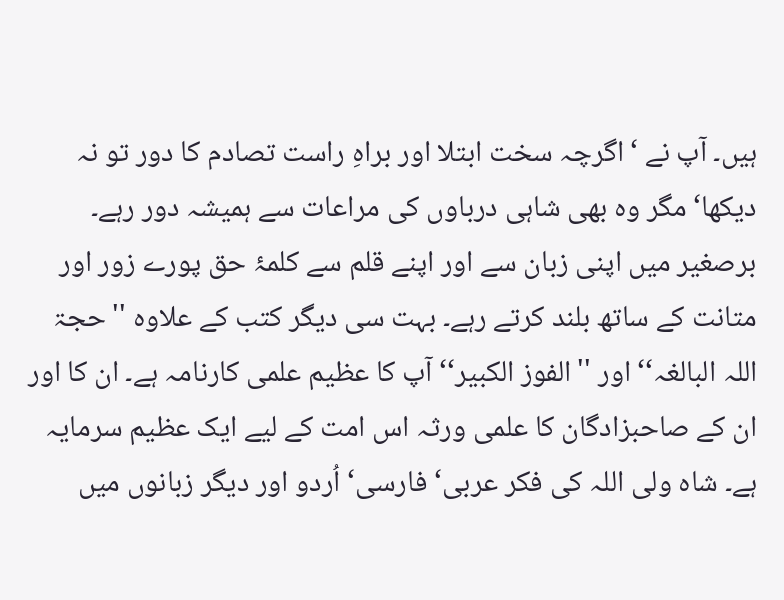ہیں۔ آپ نے ‘اگرچہ سخت ابتلا اور براہِ راست تصادم کا دور تو نہ دیکھا‘ مگر وہ بھی شاہی درباوں کی مراعات سے ہمیشہ دور رہے۔ برصغیر میں اپنی زبان سے اور اپنے قلم سے کلمۂ حق پورے زور اور متانت کے ساتھ بلند کرتے رہے۔ بہت سی دیگر کتب کے علاوہ ''حجۃ اللہ البالغہ‘‘ اور ''الفوز الکبیر‘‘ آپ کا عظیم علمی کارنامہ ہے۔ ان کا اور ان کے صاحبزادگان کا علمی ورثہ اس امت کے لیے ایک عظیم سرمایہ ہے۔ شاہ ولی اللہ کی فکر عربی‘ فارسی‘ اُردو اور دیگر زبانوں میں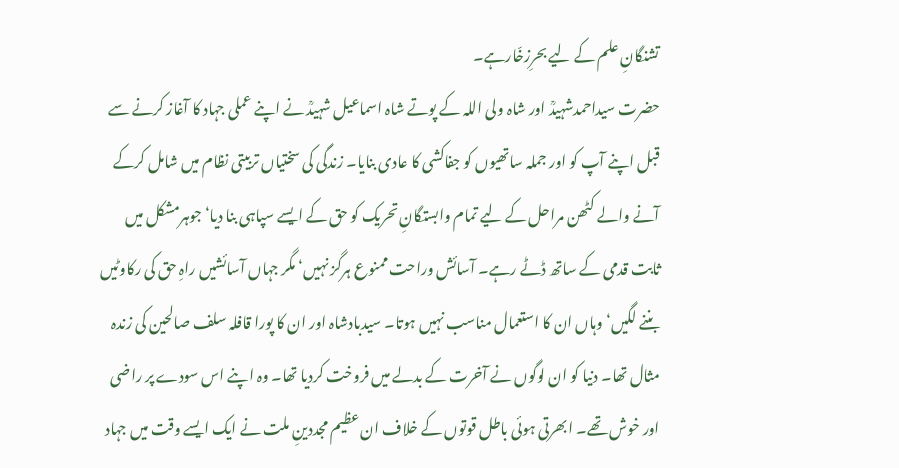تشنگانِ علم کے لیے بحرِزخّارہے۔
حضرت سیداحمدشہیدؒ اور شاہ ولی اللہ کے پوتے شاہ اسماعیل شہیدؒ نے اپنے عملی جہاد کا آغاز کرنے سے قبل اپنے آپ کو اور جملہ ساتھیوں کو جفاکشی کا عادی بنایا۔ زندگی کی سختیاں تربیتی نظام میں شامل کرکے آنے والے کٹھن مراحل کے لیے تمام وابستگانِ تحریک کو حق کے ایسے سپاہی بنا دیا‘ جوہرمشکل میں ثابت قدمی کے ساتھ ڈٹے رہے۔ آسائش وراحت ممنوع ہرگز نہیں‘ مگر جہاں آسائشیں راہِ حق کی رکاوٹیں بننے لگیں‘ وہاں ان کا استعمال مناسب نہیں ہوتا۔ سیدبادشاہ اور ان کا پورا قافلہ سلف صالحین کی زندہ مثال تھا۔ دنیا کو ان لوگوں نے آخرت کے بدلے میں فروخت کردیا تھا۔ وہ اپنے اس سودے پر راضی اور خوش تھے۔ ابھرتی ہوئی باطل قوتوں کے خلاف ان عظیم مجددینِ ملت نے ایک ایسے وقت میں جہاد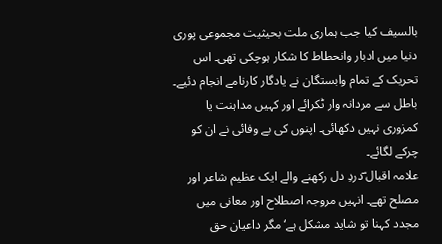بالسیف کیا جب ہماری ملت بحیثیت مجموعی پوری دنیا میں ادبار وانحطاط کا شکار ہوچکی تھی۔ اس تحریک کے تمام وابستگان نے یادگار کارنامے انجام دئیے۔ باطل سے مردانہ وار ٹکرائے اور کہیں مداہنت یا کمزوری نہیں دکھائی۔ اپنوں کی بے وفائی نے ان کو چرکے لگائے۔
علامہ اقبال ؔدردِ دل رکھنے والے ایک عظیم شاعر اور مصلح تھے۔ انہیں مروجہ اصطلاح اور معانی میں مجدد کہنا تو شاید مشکل ہے‘ مگر داعیان حق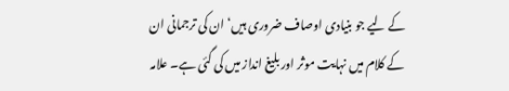کے لیے جو بنیادی اوصاف ضروری ہیں‘ ان کی ترجمانی ان کے کلام میں نہایت موثر اور بلیغ انداز میں کی گئی ہے۔ علامہ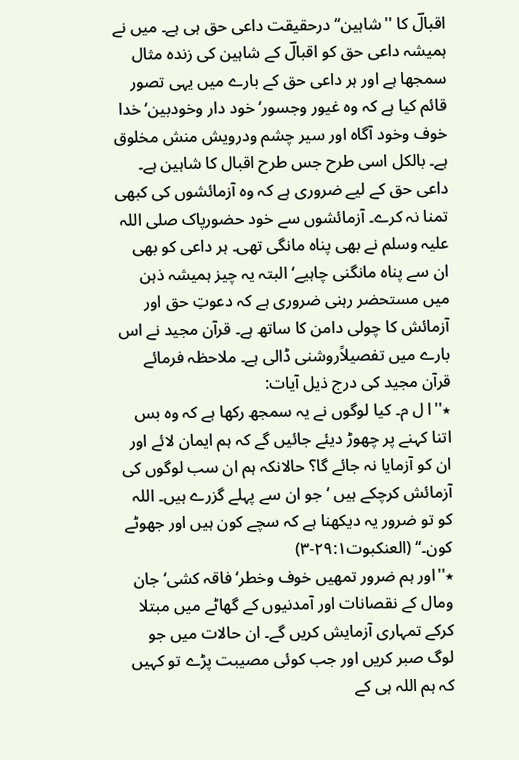اقبالؔ کا ''شاہین‘‘ درحقیقت داعی حق ہی ہے۔ میں نے ہمیشہ داعی حق کو اقبالؔ کے شاہین کی زندہ مثال سمجھا ہے اور ہر داعی حق کے بارے میں یہی تصور قائم کیا ہے کہ وہ غیور وجسور‘ خود دار وخودبین‘ خدا خوف وخود آگاہ اور سیر چشم ودرویش منش مخلوق ہے۔ بالکل اسی طرح جس طرح اقبال کا شاہین ہے۔
داعی حق کے لیے ضروری ہے کہ وہ آزمائشوں کی کبھی تمنا نہ کرے۔ آزمائشوں سے خود حضورپاک صلی اللہ علیہ وسلم نے بھی پناہ مانگی تھی۔ ہر داعی کو بھی ان سے پناہ مانگنی چاہیے‘ البتہ یہ چیز ہمیشہ ذہن میں مستحضر رہنی ضروری ہے کہ دعوتِ حق اور آزمائش کا چولی دامن کا ساتھ ہے۔ قرآن مجید نے اس بارے میں تفصیلاًروشنی ڈالی ہے۔ ملاحظہ فرمائے قرآن مجید کی درج ذیل آیات:
٭''ا ل م۔ کیا لوگوں نے یہ سمجھ رکھا ہے کہ وہ بس اتنا کہنے پر چھوڑ دیئے جائیں گے کہ ہم ایمان لائے اور ان کو آزمایا نہ جائے گا؟ حالانکہ ہم ان سب لوگوں کی آزمائش کرچکے ہیں ‘جو ان سے پہلے گزرے ہیں۔ اللہ کو تو ضرور یہ دیکھنا ہے کہ سچے کون ہیں اور جھوٹے کون۔‘‘ (العنکبوت۲۹:۱-۳)
٭''اور ہم ضرور تمھیں خوف وخطر‘ فاقہ کشی‘ جان ومال کے نقصانات اور آمدنیوں کے گھاٹے میں مبتلا کرکے تمہاری آزمایش کریں گے۔ ان حالات میں جو لوگ صبر کریں اور جب کوئی مصیبت پڑے تو کہیں کہ ہم اللہ ہی کے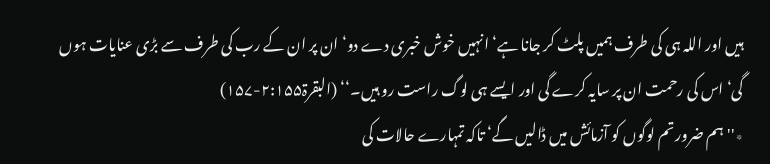ہیں اور اللہ ہی کی طرف ہمیں پلٹ کر جانا ہے‘ انہیں خوش خبری دے دو‘ ان پر ان کے رب کی طرف سے بڑی عنایات ہوں گی‘ اس کی رحمت ان پر سایہ کرے گی اور ایسے ہی لوگ راست رو ہیں۔‘‘ (البقرۃ۲:۱۵۵-۱۵۷)
٭''ہم ضرور تم لوگوں کو آزمائش میں ڈالیں گے‘ تاکہ تمہارے حالات کی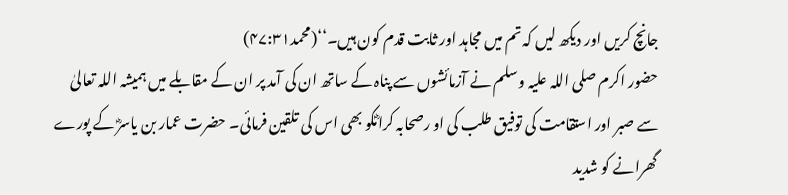جانچ کریں اور دیکھ لیں کہ تم میں مجاہد اور ثابت قدم کون ہیں۔‘‘(محمد۴۷:۳۱)
حضور اکرم صلی اللہ علیہ وسلم نے آزمائشوں سے پناہ کے ساتھ ان کی آمد پر ان کے مقابلے میں ہمیشہ اللہ تعالیٰ سے صبر اور استقامت کی توفیق طلب کی او رصحابہ کرامؓکو بھی اس کی تلقین فرمائی۔ حضرت عمار بن یاسرؓ کے پورے گھرانے کو شدید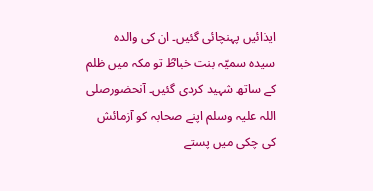ایذائیں پہنچائی گئیں۔ ان کی والدہ سیدہ سمیّہ بنت خباطؓ تو مکہ میں ظلم کے ساتھ شہید کردی گئیں۔ آنحضورصلی اللہ علیہ وسلم اپنے صحابہ کو آزمائش کی چکی میں پستے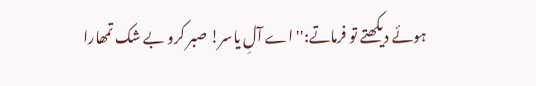ہوئے دیکھتے تو فرماتے:''اے آلِ یاسر! صبر کرو بے شک تمھارا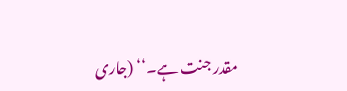مقدر جنت ہے۔‘‘ (جاری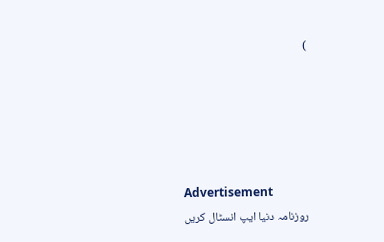)





Advertisement
روزنامہ دنیا ایپ انسٹال کریں